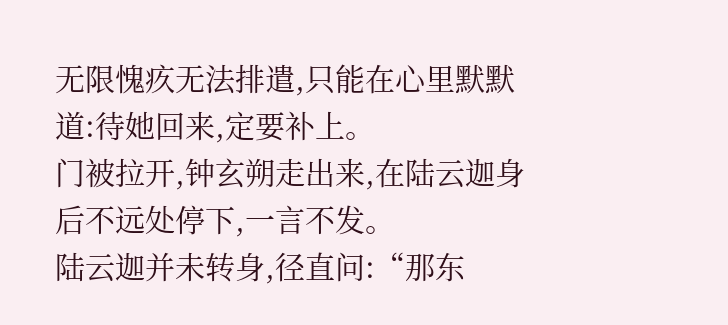无限愧疚无法排遣,只能在心里默默道:待她回来,定要补上。
门被拉开,钟玄朔走出来,在陆云迦身后不远处停下,一言不发。
陆云迦并未转身,径直问:“那东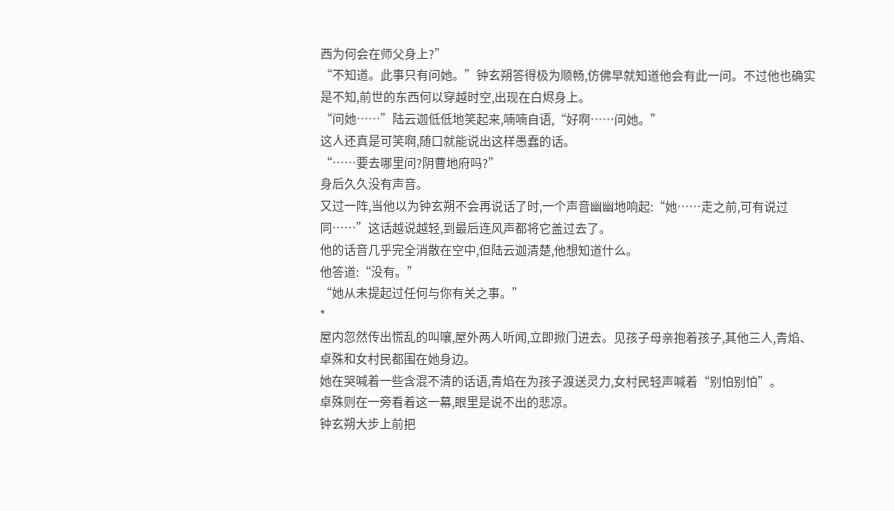西为何会在师父身上?”
“不知道。此事只有问她。”钟玄朔答得极为顺畅,仿佛早就知道他会有此一问。不过他也确实是不知,前世的东西何以穿越时空,出现在白烬身上。
“问她……”陆云迦低低地笑起来,喃喃自语,“好啊……问她。”
这人还真是可笑啊,随口就能说出这样愚蠢的话。
“……要去哪里问?阴曹地府吗?”
身后久久没有声音。
又过一阵,当他以为钟玄朔不会再说话了时,一个声音幽幽地响起:“她……走之前,可有说过同……”这话越说越轻,到最后连风声都将它盖过去了。
他的话音几乎完全消散在空中,但陆云迦清楚,他想知道什么。
他答道:“没有。”
“她从未提起过任何与你有关之事。”
*
屋内忽然传出慌乱的叫嚷,屋外两人听闻,立即掀门进去。见孩子母亲抱着孩子,其他三人,青焰、卓殊和女村民都围在她身边。
她在哭喊着一些含混不清的话语,青焰在为孩子渡送灵力,女村民轻声喊着“别怕别怕”。
卓殊则在一旁看着这一幕,眼里是说不出的悲凉。
钟玄朔大步上前把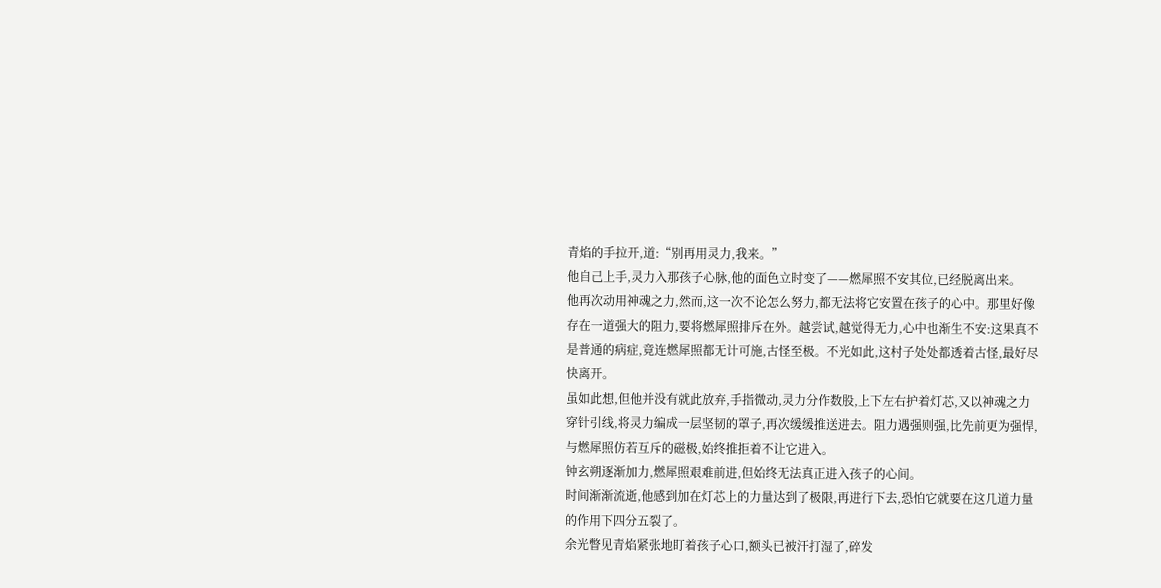青焰的手拉开,道:“别再用灵力,我来。”
他自己上手,灵力入那孩子心脉,他的面色立时变了——燃犀照不安其位,已经脱离出来。
他再次动用神魂之力,然而,这一次不论怎么努力,都无法将它安置在孩子的心中。那里好像存在一道强大的阻力,要将燃犀照排斥在外。越尝试,越觉得无力,心中也渐生不安:这果真不是普通的病症,竟连燃犀照都无计可施,古怪至极。不光如此,这村子处处都透着古怪,最好尽快离开。
虽如此想,但他并没有就此放弃,手指微动,灵力分作数股,上下左右护着灯芯,又以神魂之力穿针引线,将灵力编成一层坚韧的罩子,再次缓缓推送进去。阻力遇强则强,比先前更为强悍,与燃犀照仿若互斥的磁极,始终推拒着不让它进入。
钟玄朔逐渐加力,燃犀照艰难前进,但始终无法真正进入孩子的心间。
时间渐渐流逝,他感到加在灯芯上的力量达到了极限,再进行下去,恐怕它就要在这几道力量的作用下四分五裂了。
余光瞥见青焰紧张地盯着孩子心口,额头已被汗打湿了,碎发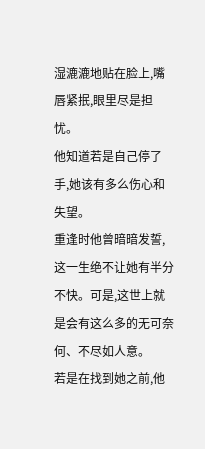湿漉漉地贴在脸上,嘴唇紧抿,眼里尽是担忧。
他知道若是自己停了手,她该有多么伤心和失望。
重逢时他曾暗暗发誓,这一生绝不让她有半分不快。可是,这世上就是会有这么多的无可奈何、不尽如人意。
若是在找到她之前,他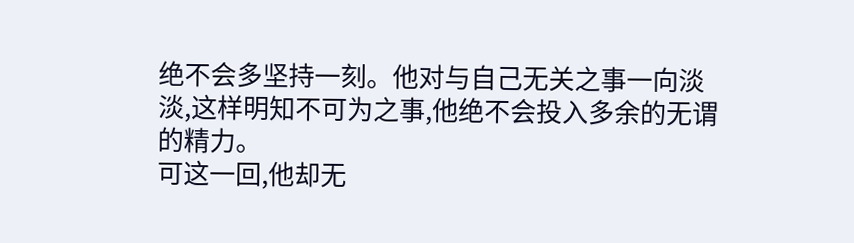绝不会多坚持一刻。他对与自己无关之事一向淡淡,这样明知不可为之事,他绝不会投入多余的无谓的精力。
可这一回,他却无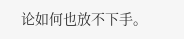论如何也放不下手。